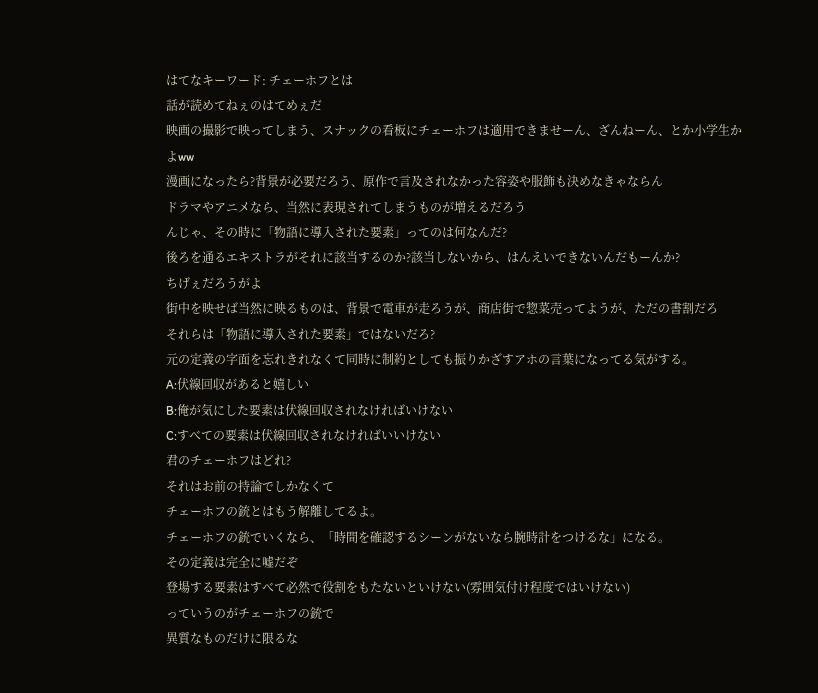はてなキーワード: チェーホフとは
話が読めてねぇのはてめぇだ
映画の撮影で映ってしまう、スナックの看板にチェーホフは適用できませーん、ざんねーん、とか小学生かよww
漫画になったら?背景が必要だろう、原作で言及されなかった容姿や服飾も決めなきゃならん
ドラマやアニメなら、当然に表現されてしまうものが増えるだろう
んじゃ、その時に「物語に導入された要素」ってのは何なんだ?
後ろを通るエキストラがそれに該当するのか?該当しないから、はんえいできないんだもーんか?
ちげぇだろうがよ
街中を映せば当然に映るものは、背景で電車が走ろうが、商店街で惣菜売ってようが、ただの書割だろ
それらは「物語に導入された要素」ではないだろ?
元の定義の字面を忘れきれなくて同時に制約としても振りかざすアホの言葉になってる気がする。
A:伏線回収があると嬉しい
B:俺が気にした要素は伏線回収されなければいけない
C:すべての要素は伏線回収されなければいいけない
君のチェーホフはどれ?
それはお前の持論でしかなくて
チェーホフの銃とはもう解離してるよ。
チェーホフの銃でいくなら、「時間を確認するシーンがないなら腕時計をつけるな」になる。
その定義は完全に嘘だぞ
登場する要素はすべて必然で役割をもたないといけない(雰囲気付け程度ではいけない)
っていうのがチェーホフの銃で
異質なものだけに限るな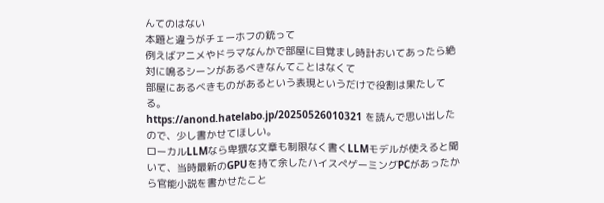んてのはない
本題と違うがチェーホフの銃って
例えばアニメやドラマなんかで部屋に目覚まし時計おいてあったら絶対に鳴るシーンがあるべきなんてことはなくて
部屋にあるべきものがあるという表現というだけで役割は果たしてる。
https://anond.hatelabo.jp/20250526010321 を読んで思い出したので、少し書かせてほしい。
ローカルLLMなら卑猥な文章も制限なく書くLLMモデルが使えると聞いて、当時最新のGPUを持て余したハイスぺゲーミングPCがあったから官能小説を書かせたこと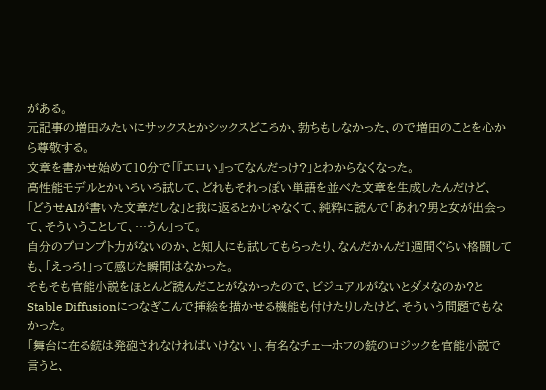がある。
元記事の増田みたいにサックスとかシックスどころか、勃ちもしなかった、ので増田のことを心から尊敬する。
文章を書かせ始めて10分で「『エロい』ってなんだっけ?」とわからなくなった。
高性能モデルとかいろいろ試して、どれもそれっぽい単語を並べた文章を生成したんだけど、
「どうせAIが書いた文章だしな」と我に返るとかじゃなくて、純粋に読んで「あれ?男と女が出会って、そういうことして、…うん」って。
自分のプロンプト力がないのか、と知人にも試してもらったり、なんだかんだ1週間ぐらい格闘しても、「えっろ!」って感じた瞬間はなかった。
そもそも官能小説をほとんど読んだことがなかったので、ビジュアルがないとダメなのか?とStable Diffusionにつなぎこんで挿絵を描かせる機能も付けたりしたけど、そういう問題でもなかった。
「舞台に在る銃は発砲されなければいけない」、有名なチェーホフの銃のロジックを官能小説で言うと、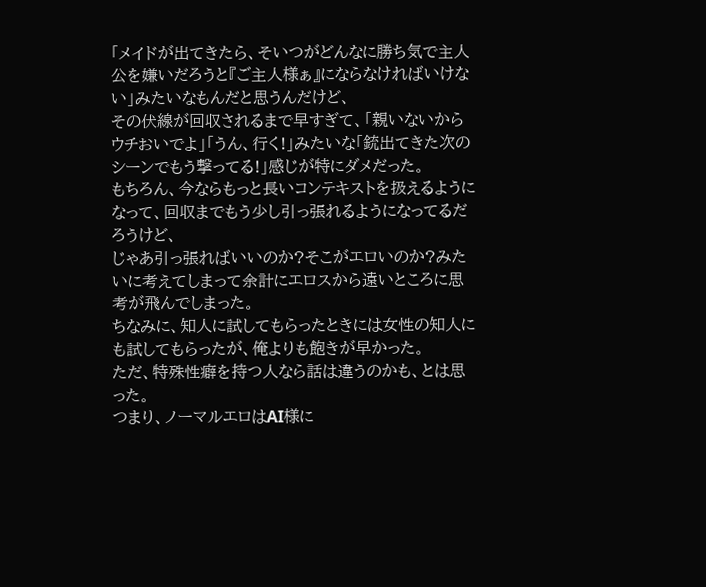「メイドが出てきたら、そいつがどんなに勝ち気で主人公を嫌いだろうと『ご主人様ぁ』にならなければいけない」みたいなもんだと思うんだけど、
その伏線が回収されるまで早すぎて、「親いないからウチおいでよ」「うん、行く!」みたいな「銃出てきた次のシーンでもう撃ってる!」感じが特にダメだった。
もちろん、今ならもっと長いコンテキストを扱えるようになって、回収までもう少し引っ張れるようになってるだろうけど、
じゃあ引っ張ればいいのか?そこがエロいのか?みたいに考えてしまって余計にエロスから遠いところに思考が飛んでしまった。
ちなみに、知人に試してもらったときには女性の知人にも試してもらったが、俺よりも飽きが早かった。
ただ、特殊性癖を持つ人なら話は違うのかも、とは思った。
つまり、ノーマルエロはAI様に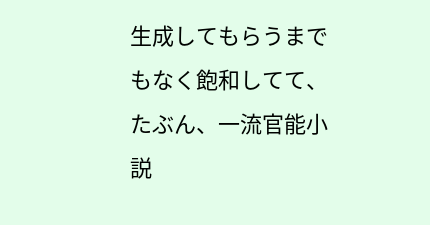生成してもらうまでもなく飽和してて、たぶん、一流官能小説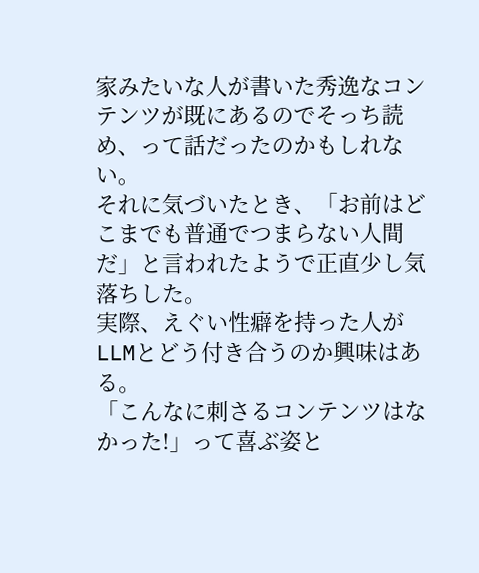家みたいな人が書いた秀逸なコンテンツが既にあるのでそっち読め、って話だったのかもしれない。
それに気づいたとき、「お前はどこまでも普通でつまらない人間だ」と言われたようで正直少し気落ちした。
実際、えぐい性癖を持った人がLLMとどう付き合うのか興味はある。
「こんなに刺さるコンテンツはなかった!」って喜ぶ姿と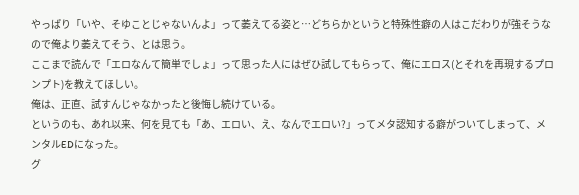やっぱり「いや、そゆことじゃないんよ」って萎えてる姿と…どちらかというと特殊性癖の人はこだわりが強そうなので俺より萎えてそう、とは思う。
ここまで読んで「エロなんて簡単でしょ」って思った人にはぜひ試してもらって、俺にエロス(とそれを再現するプロンプト)を教えてほしい。
俺は、正直、試すんじゃなかったと後悔し続けている。
というのも、あれ以来、何を見ても「あ、エロい、え、なんでエロい?」ってメタ認知する癖がついてしまって、メンタルEDになった。
グ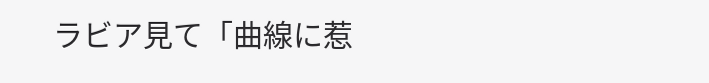ラビア見て「曲線に惹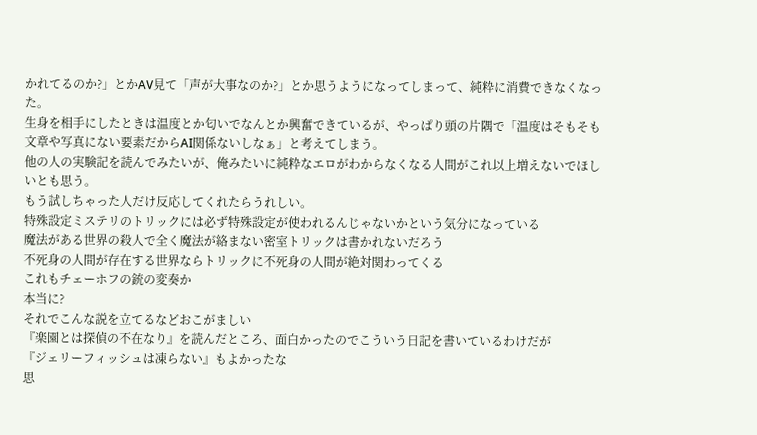かれてるのか?」とかAV見て「声が大事なのか?」とか思うようになってしまって、純粋に消費できなくなった。
生身を相手にしたときは温度とか匂いでなんとか興奮できているが、やっぱり頭の片隅で「温度はそもそも文章や写真にない要素だからAI関係ないしなぁ」と考えてしまう。
他の人の実験記を読んでみたいが、俺みたいに純粋なエロがわからなくなる人間がこれ以上増えないでほしいとも思う。
もう試しちゃった人だけ反応してくれたらうれしい。
特殊設定ミステリのトリックには必ず特殊設定が使われるんじゃないかという気分になっている
魔法がある世界の殺人で全く魔法が絡まない密室トリックは書かれないだろう
不死身の人間が存在する世界ならトリックに不死身の人間が絶対関わってくる
これもチェーホフの銃の変奏か
本当に?
それでこんな説を立てるなどおこがましい
『楽園とは探偵の不在なり』を読んだところ、面白かったのでこういう日記を書いているわけだが
『ジェリーフィッシュは凍らない』もよかったな
思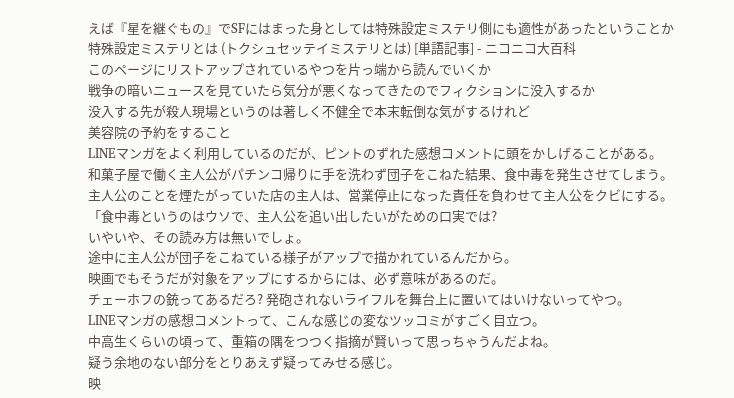えば『星を継ぐもの』でSFにはまった身としては特殊設定ミステリ側にも適性があったということか
特殊設定ミステリとは (トクシュセッテイミステリとは) [単語記事] - ニコニコ大百科
このページにリストアップされているやつを片っ端から読んでいくか
戦争の暗いニュースを見ていたら気分が悪くなってきたのでフィクションに没入するか
没入する先が殺人現場というのは著しく不健全で本末転倒な気がするけれど
美容院の予約をすること
LINEマンガをよく利用しているのだが、ピントのずれた感想コメントに頭をかしげることがある。
和菓子屋で働く主人公がパチンコ帰りに手を洗わず団子をこねた結果、食中毒を発生させてしまう。
主人公のことを煙たがっていた店の主人は、営業停止になった責任を負わせて主人公をクビにする。
「食中毒というのはウソで、主人公を追い出したいがための口実では?
いやいや、その読み方は無いでしょ。
途中に主人公が団子をこねている様子がアップで描かれているんだから。
映画でもそうだが対象をアップにするからには、必ず意味があるのだ。
チェーホフの銃ってあるだろ? 発砲されないライフルを舞台上に置いてはいけないってやつ。
LINEマンガの感想コメントって、こんな感じの変なツッコミがすごく目立つ。
中高生くらいの頃って、重箱の隅をつつく指摘が賢いって思っちゃうんだよね。
疑う余地のない部分をとりあえず疑ってみせる感じ。
映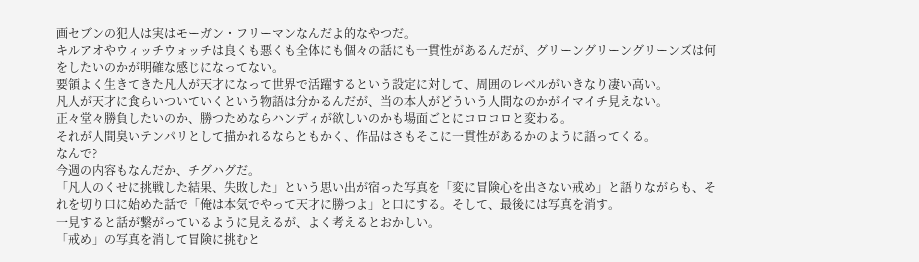画セブンの犯人は実はモーガン・フリーマンなんだよ的なやつだ。
キルアオやウィッチウォッチは良くも悪くも全体にも個々の話にも一貫性があるんだが、グリーングリーングリーンズは何をしたいのかが明確な感じになってない。
要領よく生きてきた凡人が天才になって世界で活躍するという設定に対して、周囲のレベルがいきなり凄い高い。
凡人が天才に食らいついていくという物語は分かるんだが、当の本人がどういう人間なのかがイマイチ見えない。
正々堂々勝負したいのか、勝つためならハンディが欲しいのかも場面ごとにコロコロと変わる。
それが人間臭いテンパリとして描かれるならともかく、作品はさもそこに一貫性があるかのように語ってくる。
なんで?
今週の内容もなんだか、チグハグだ。
「凡人のくせに挑戦した結果、失敗した」という思い出が宿った写真を「変に冒険心を出さない戒め」と語りながらも、それを切り口に始めた話で「俺は本気でやって天才に勝つよ」と口にする。そして、最後には写真を消す。
一見すると話が繋がっているように見えるが、よく考えるとおかしい。
「戒め」の写真を消して冒険に挑むと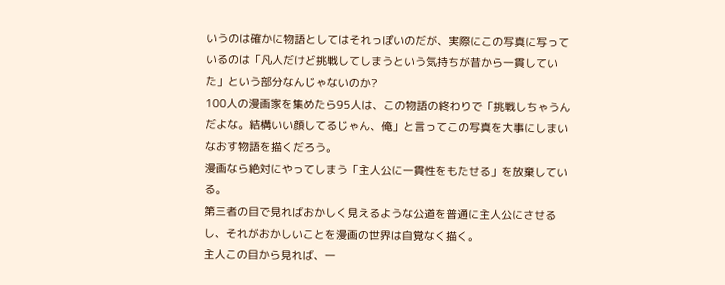いうのは確かに物語としてはそれっぽいのだが、実際にこの写真に写っているのは「凡人だけど挑戦してしまうという気持ちが昔から一貫していた」という部分なんじゃないのか?
100人の漫画家を集めたら95人は、この物語の終わりで「挑戦しちゃうんだよな。結構いい顔してるじゃん、俺」と言ってこの写真を大事にしまいなおす物語を描くだろう。
漫画なら絶対にやってしまう「主人公に一貫性をもたせる」を放棄している。
第三者の目で見ればおかしく見えるような公道を普通に主人公にさせるし、それがおかしいことを漫画の世界は自覚なく描く。
主人この目から見れば、一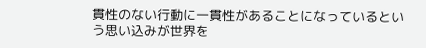貫性のない行動に一貫性があることになっているという思い込みが世界を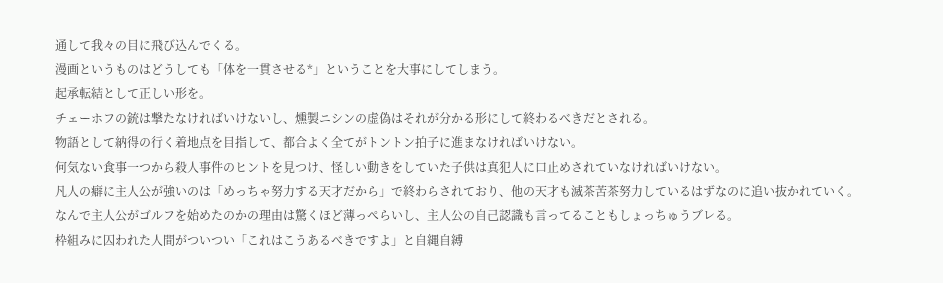通して我々の目に飛び込んでくる。
漫画というものはどうしても「体を一貫させる*」ということを大事にしてしまう。
起承転結として正しい形を。
チェーホフの銃は撃たなければいけないし、燻製ニシンの虚偽はそれが分かる形にして終わるべきだとされる。
物語として納得の行く着地点を目指して、都合よく全てがトントン拍子に進まなければいけない。
何気ない食事一つから殺人事件のヒントを見つけ、怪しい動きをしていた子供は真犯人に口止めされていなければいけない。
凡人の癖に主人公が強いのは「めっちゃ努力する天才だから」で終わらされており、他の天才も滅茶苦茶努力しているはずなのに追い抜かれていく。
なんで主人公がゴルフを始めたのかの理由は驚くほど薄っぺらいし、主人公の自己認識も言ってることもしょっちゅうブレる。
枠組みに囚われた人間がついつい「これはこうあるべきですよ」と自縄自縛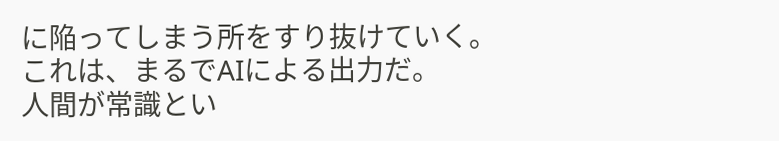に陥ってしまう所をすり抜けていく。
これは、まるでAIによる出力だ。
人間が常識とい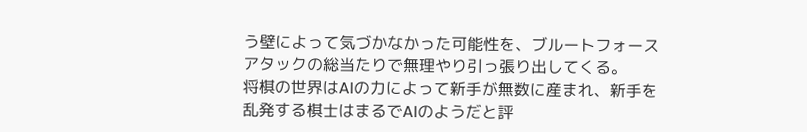う壁によって気づかなかった可能性を、ブルートフォースアタックの総当たりで無理やり引っ張り出してくる。
将棋の世界はAIの力によって新手が無数に産まれ、新手を乱発する棋士はまるでAIのようだと評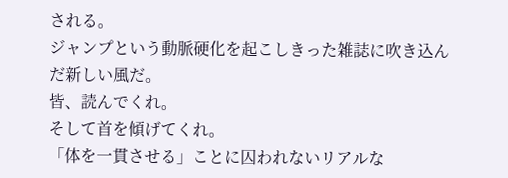される。
ジャンプという動脈硬化を起こしきった雑誌に吹き込んだ新しい風だ。
皆、読んでくれ。
そして首を傾げてくれ。
「体を一貫させる」ことに囚われないリアルな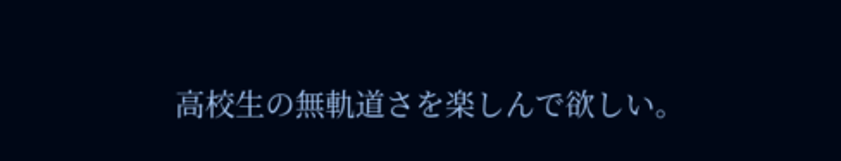高校生の無軌道さを楽しんで欲しい。